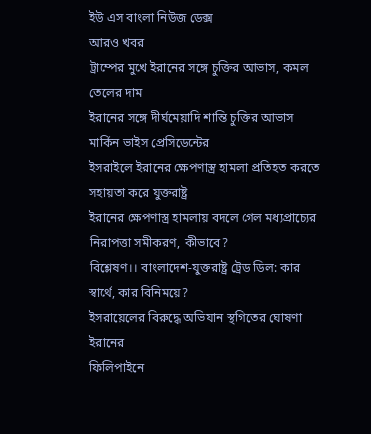ইউ এস বাংলা নিউজ ডেক্স
আরও খবর
ট্রাম্পের মুখে ইরানের সঙ্গে চুক্তির আভাস, কমল তেলের দাম
ইরানের সঙ্গে দীর্ঘমেয়াদি শান্তি চুক্তির আভাস মার্কিন ভাইস প্রেসিডেন্টের
ইসরাইলে ইরানের ক্ষেপণাস্ত্র হামলা প্রতিহত করতে সহায়তা করে যুক্তরাষ্ট্র
ইরানের ক্ষেপণাস্ত্র হামলায় বদলে গেল মধ্যপ্রাচ্যের নিরাপত্তা সমীকরণ, কীভাবে?
বিশ্লেষণ।। বাংলাদেশ-যুক্তরাষ্ট্র ট্রেড ডিল: কার স্বার্থে, কার বিনিময়ে?
ইসরায়েলের বিরুদ্ধে অভিযান স্থগিতের ঘোষণা ইরানের
ফিলিপাইনে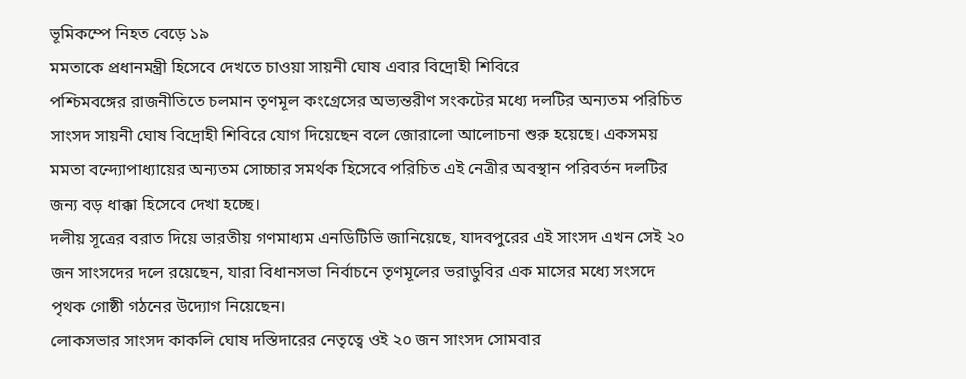ভূমিকম্পে নিহত বেড়ে ১৯
মমতাকে প্রধানমন্ত্রী হিসেবে দেখতে চাওয়া সায়নী ঘোষ এবার বিদ্রোহী শিবিরে
পশ্চিমবঙ্গের রাজনীতিতে চলমান তৃণমূল কংগ্রেসের অভ্যন্তরীণ সংকটের মধ্যে দলটির অন্যতম পরিচিত সাংসদ সায়নী ঘোষ বিদ্রোহী শিবিরে যোগ দিয়েছেন বলে জোরালো আলোচনা শুরু হয়েছে। একসময় মমতা বন্দ্যোপাধ্যায়ের অন্যতম সোচ্চার সমর্থক হিসেবে পরিচিত এই নেত্রীর অবস্থান পরিবর্তন দলটির জন্য বড় ধাক্কা হিসেবে দেখা হচ্ছে।
দলীয় সূত্রের বরাত দিয়ে ভারতীয় গণমাধ্যম এনডিটিভি জানিয়েছে, যাদবপুরের এই সাংসদ এখন সেই ২০ জন সাংসদের দলে রয়েছেন, যারা বিধানসভা নির্বাচনে তৃণমূলের ভরাডুবির এক মাসের মধ্যে সংসদে পৃথক গোষ্ঠী গঠনের উদ্যোগ নিয়েছেন।
লোকসভার সাংসদ কাকলি ঘোষ দস্তিদারের নেতৃত্বে ওই ২০ জন সাংসদ সোমবার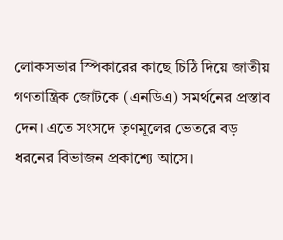লোকসভার স্পিকারের কাছে চিঠি দিয়ে জাতীয় গণতান্ত্রিক জোটকে (এনডিএ) সমর্থনের প্রস্তাব দেন। এতে সংসদে তৃণমূলের ভেতরে বড়
ধরনের বিভাজন প্রকাশ্যে আসে।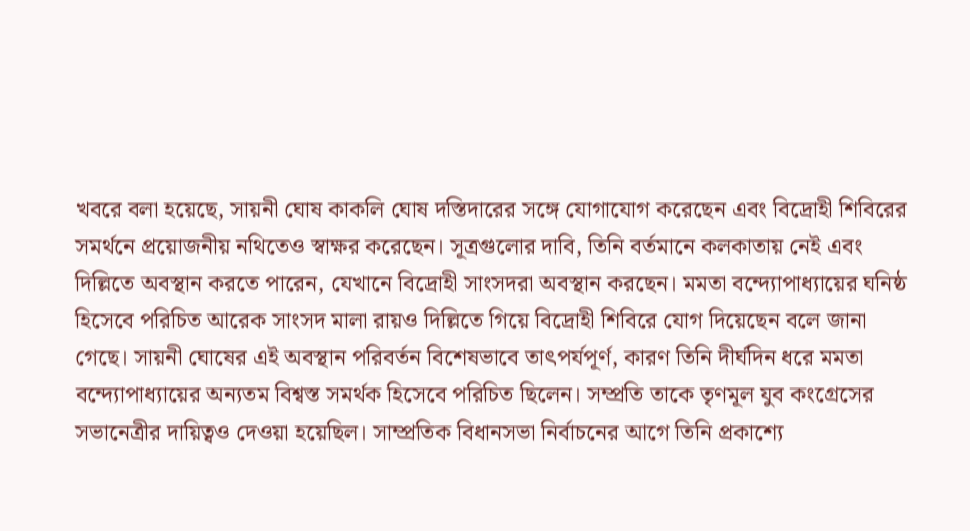খবরে বলা হয়েছে, সায়নী ঘোষ কাকলি ঘোষ দস্তিদারের সঙ্গে যোগাযোগ করেছেন এবং বিদ্রোহী শিবিরের সমর্থনে প্রয়োজনীয় নথিতেও স্বাক্ষর করেছেন। সূত্রগুলোর দাবি, তিনি বর্তমানে কলকাতায় নেই এবং দিল্লিতে অবস্থান করতে পারেন, যেখানে বিদ্রোহী সাংসদরা অবস্থান করছেন। মমতা বন্দ্যোপাধ্যায়ের ঘনিষ্ঠ হিসেবে পরিচিত আরেক সাংসদ মালা রায়ও দিল্লিতে গিয়ে বিদ্রোহী শিবিরে যোগ দিয়েছেন বলে জানা গেছে। সায়নী ঘোষের এই অবস্থান পরিবর্তন বিশেষভাবে তাৎপর্যপূর্ণ, কারণ তিনি দীর্ঘদিন ধরে মমতা বন্দ্যোপাধ্যায়ের অন্যতম বিশ্বস্ত সমর্থক হিসেবে পরিচিত ছিলেন। সম্প্রতি তাকে তৃণমূল যুব কংগ্রেসের সভানেত্রীর দায়িত্বও দেওয়া হয়েছিল। সাম্প্রতিক বিধানসভা নির্বাচনের আগে তিনি প্রকাশ্যে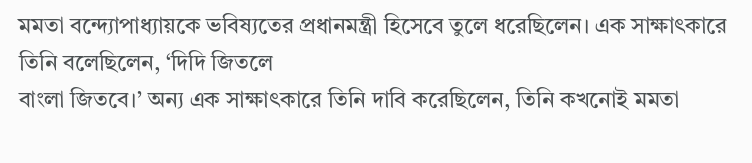মমতা বন্দ্যোপাধ্যায়কে ভবিষ্যতের প্রধানমন্ত্রী হিসেবে তুলে ধরেছিলেন। এক সাক্ষাৎকারে তিনি বলেছিলেন, ‘দিদি জিতলে
বাংলা জিতবে।’ অন্য এক সাক্ষাৎকারে তিনি দাবি করেছিলেন, তিনি কখনোই মমতা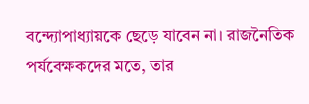বন্দ্যোপাধ্যায়কে ছেড়ে যাবেন না। রাজনৈতিক পর্যবেক্ষকদের মতে, তার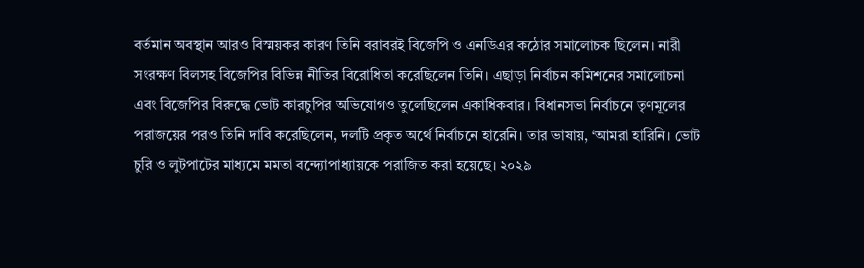বর্তমান অবস্থান আরও বিস্ময়কর কারণ তিনি বরাবরই বিজেপি ও এনডিএর কঠোর সমালোচক ছিলেন। নারী সংরক্ষণ বিলসহ বিজেপির বিভিন্ন নীতির বিরোধিতা করেছিলেন তিনি। এছাড়া নির্বাচন কমিশনের সমালোচনা এবং বিজেপির বিরুদ্ধে ভোট কারচুপির অভিযোগও তুলেছিলেন একাধিকবার। বিধানসভা নির্বাচনে তৃণমূলের পরাজয়ের পরও তিনি দাবি করেছিলেন, দলটি প্রকৃত অর্থে নির্বাচনে হারেনি। তার ভাষায়, ‘আমরা হারিনি। ভোট চুরি ও লুটপাটের মাধ্যমে মমতা বন্দ্যোপাধ্যায়কে পরাজিত করা হয়েছে। ২০২৯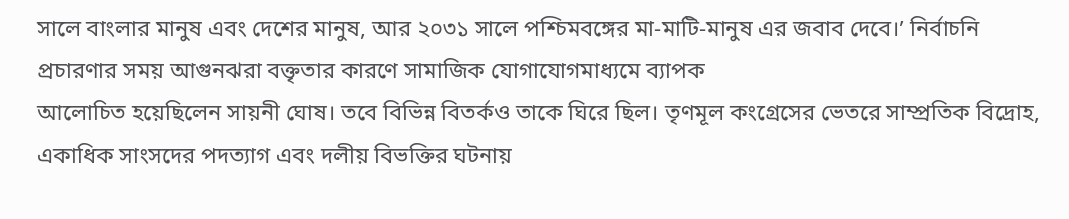সালে বাংলার মানুষ এবং দেশের মানুষ, আর ২০৩১ সালে পশ্চিমবঙ্গের মা-মাটি-মানুষ এর জবাব দেবে।’ নির্বাচনি প্রচারণার সময় আগুনঝরা বক্তৃতার কারণে সামাজিক যোগাযোগমাধ্যমে ব্যাপক
আলোচিত হয়েছিলেন সায়নী ঘোষ। তবে বিভিন্ন বিতর্কও তাকে ঘিরে ছিল। তৃণমূল কংগ্রেসের ভেতরে সাম্প্রতিক বিদ্রোহ, একাধিক সাংসদের পদত্যাগ এবং দলীয় বিভক্তির ঘটনায়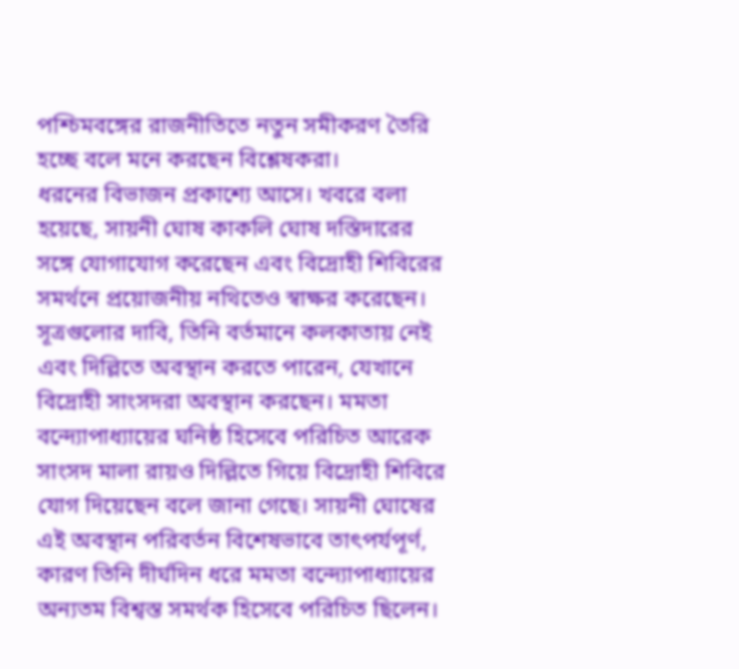পশ্চিমবঙ্গের রাজনীতিতে নতুন সমীকরণ তৈরি হচ্ছে বলে মনে করছেন বিশ্লেষকরা।
ধরনের বিভাজন প্রকাশ্যে আসে। খবরে বলা হয়েছে, সায়নী ঘোষ কাকলি ঘোষ দস্তিদারের সঙ্গে যোগাযোগ করেছেন এবং বিদ্রোহী শিবিরের সমর্থনে প্রয়োজনীয় নথিতেও স্বাক্ষর করেছেন। সূত্রগুলোর দাবি, তিনি বর্তমানে কলকাতায় নেই এবং দিল্লিতে অবস্থান করতে পারেন, যেখানে বিদ্রোহী সাংসদরা অবস্থান করছেন। মমতা বন্দ্যোপাধ্যায়ের ঘনিষ্ঠ হিসেবে পরিচিত আরেক সাংসদ মালা রায়ও দিল্লিতে গিয়ে বিদ্রোহী শিবিরে যোগ দিয়েছেন বলে জানা গেছে। সায়নী ঘোষের এই অবস্থান পরিবর্তন বিশেষভাবে তাৎপর্যপূর্ণ, কারণ তিনি দীর্ঘদিন ধরে মমতা বন্দ্যোপাধ্যায়ের অন্যতম বিশ্বস্ত সমর্থক হিসেবে পরিচিত ছিলেন।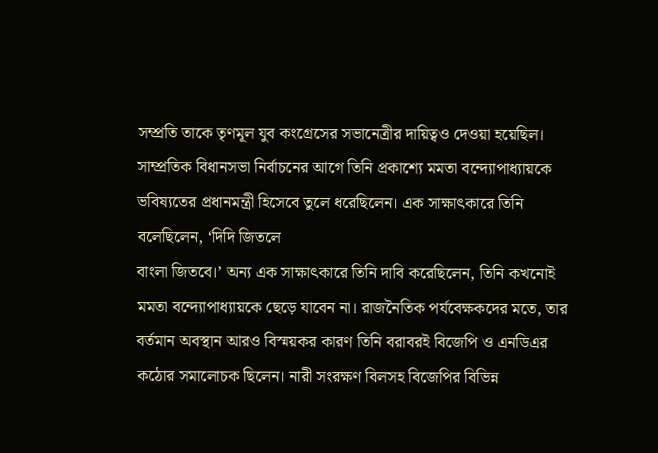সম্প্রতি তাকে তৃণমূল যুব কংগ্রেসের সভানেত্রীর দায়িত্বও দেওয়া হয়েছিল। সাম্প্রতিক বিধানসভা নির্বাচনের আগে তিনি প্রকাশ্যে মমতা বন্দ্যোপাধ্যায়কে ভবিষ্যতের প্রধানমন্ত্রী হিসেবে তুলে ধরেছিলেন। এক সাক্ষাৎকারে তিনি বলেছিলেন, ‘দিদি জিতলে
বাংলা জিতবে।’ অন্য এক সাক্ষাৎকারে তিনি দাবি করেছিলেন, তিনি কখনোই মমতা বন্দ্যোপাধ্যায়কে ছেড়ে যাবেন না। রাজনৈতিক পর্যবেক্ষকদের মতে, তার বর্তমান অবস্থান আরও বিস্ময়কর কারণ তিনি বরাবরই বিজেপি ও এনডিএর কঠোর সমালোচক ছিলেন। নারী সংরক্ষণ বিলসহ বিজেপির বিভিন্ন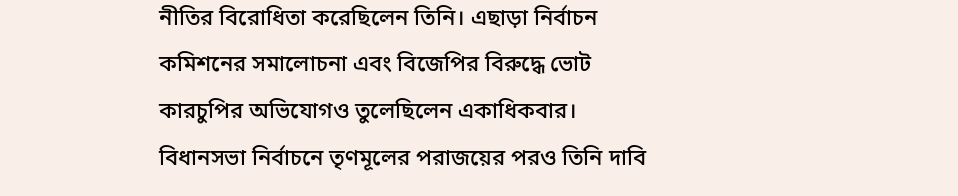নীতির বিরোধিতা করেছিলেন তিনি। এছাড়া নির্বাচন কমিশনের সমালোচনা এবং বিজেপির বিরুদ্ধে ভোট কারচুপির অভিযোগও তুলেছিলেন একাধিকবার। বিধানসভা নির্বাচনে তৃণমূলের পরাজয়ের পরও তিনি দাবি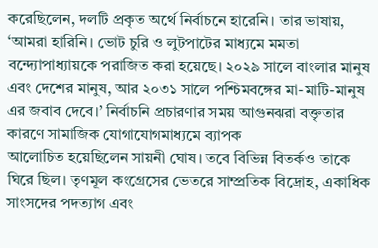করেছিলেন, দলটি প্রকৃত অর্থে নির্বাচনে হারেনি। তার ভাষায়, ‘আমরা হারিনি। ভোট চুরি ও লুটপাটের মাধ্যমে মমতা বন্দ্যোপাধ্যায়কে পরাজিত করা হয়েছে। ২০২৯ সালে বাংলার মানুষ এবং দেশের মানুষ, আর ২০৩১ সালে পশ্চিমবঙ্গের মা-মাটি-মানুষ এর জবাব দেবে।’ নির্বাচনি প্রচারণার সময় আগুনঝরা বক্তৃতার কারণে সামাজিক যোগাযোগমাধ্যমে ব্যাপক
আলোচিত হয়েছিলেন সায়নী ঘোষ। তবে বিভিন্ন বিতর্কও তাকে ঘিরে ছিল। তৃণমূল কংগ্রেসের ভেতরে সাম্প্রতিক বিদ্রোহ, একাধিক সাংসদের পদত্যাগ এবং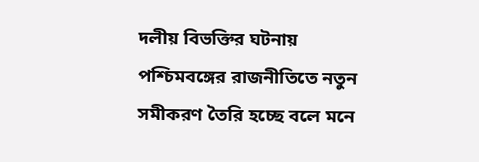দলীয় বিভক্তির ঘটনায় পশ্চিমবঙ্গের রাজনীতিতে নতুন সমীকরণ তৈরি হচ্ছে বলে মনে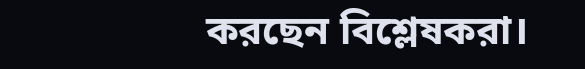করছেন বিশ্লেষকরা।